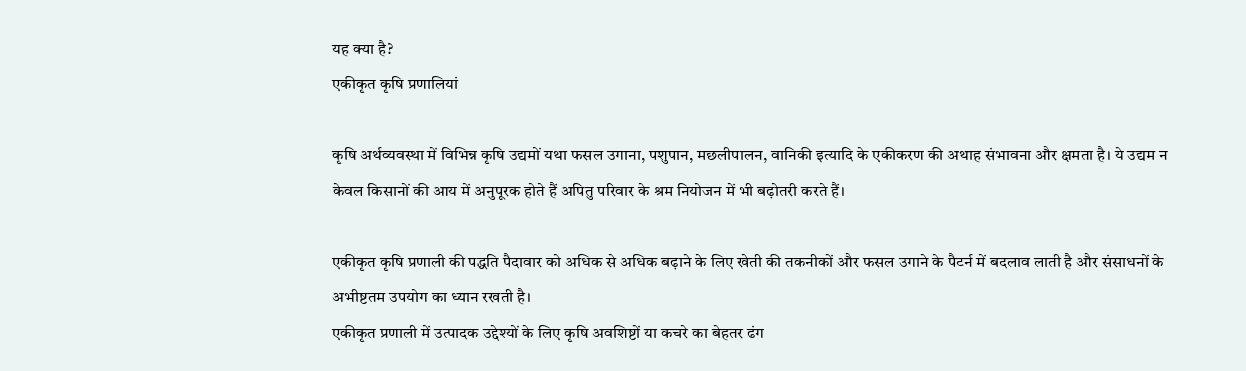यह क्या है?
एकीकृत कृषि प्रणालियां

कृषि अर्थव्यवस्था में विभिन्न कृषि उद्यमों यथा फसल उगाना, पशुपान, मछलीपालन, वानिकी इत्यादि के एकीकरण की अथाह संभावना और क्षमता है। ये उद्यम न केवल किसानों की आय में अनुपूरक होते हैं अपितु परिवार के श्रम नियोजन में भी बढ़ोतरी करते हैं।

एकीकृत कृषि प्रणाली की पद्धति पैदावार को अधिक से अधिक बढ़ाने के लिए खेती की तकनीकों और फसल उगाने के पैटर्न में बदलाव लाती है और संसाधनों के अभीष्टतम उपयोग का ध्यान रखती है।
एकीकृत प्रणाली में उत्पादक उद्देश्यों के लिए कृषि अवशिष्टों या कचरे का बेहतर ढंग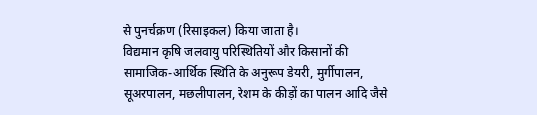से पुनर्चक्रण (रिसाइकल) किया जाता है।
विद्यमान कृषि जलवायु परिस्थितियों और किसानों की सामाजिक-आर्थिक स्थिति के अनुरूप डेयरी, मुर्गीपालन, सूअरपालन, मछलीपालन, रेशम के कीड़ों का पालन आदि जैसे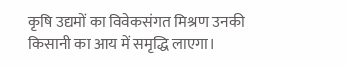कृषि उद्यमों का विवेकसंगत मिश्रण उनकी किसानी का आय में समृद्धि लाएगा।